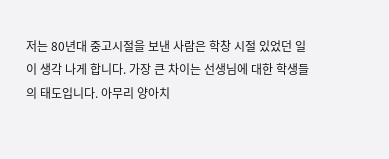저는 80년대 중고시절을 보낸 사람은 학창 시절 있었던 일이 생각 나게 합니다. 가장 큰 차이는 선생님에 대한 학생들의 태도입니다. 아무리 양아치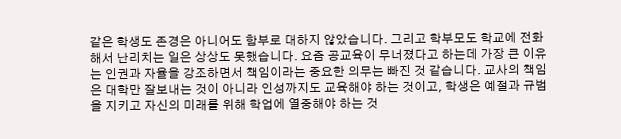같은 학생도 존경은 아니어도 함부로 대하지 않았습니다. 그리고 학부모도 학교에 전화해서 난리치는 일은 상상도 못했습니다. 요즘 공교육이 무너졌다고 하는데 가장 큰 이유는 인권과 자율을 강조하면서 책임이라는 중요한 의무는 빠진 것 같습니다. 교사의 책임은 대학만 잘보내는 것이 아니라 인성까지도 교육해야 하는 것이고, 학생은 예절과 규범을 지키고 자신의 미래를 위해 학업에 열중해야 하는 것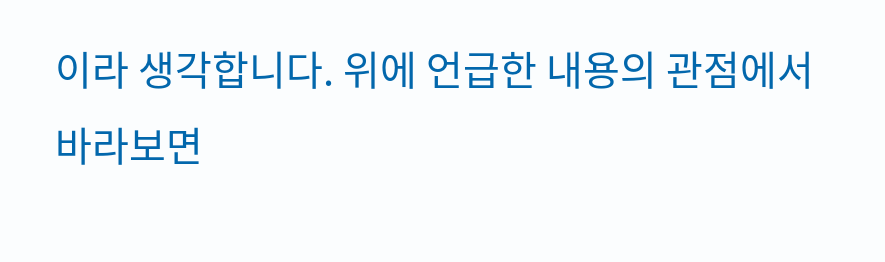이라 생각합니다. 위에 언급한 내용의 관점에서 바라보면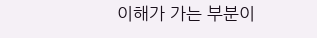이해가 가는 부분이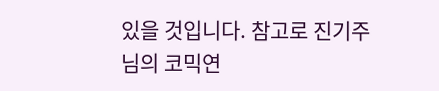있을 것입니다. 참고로 진기주님의 코믹연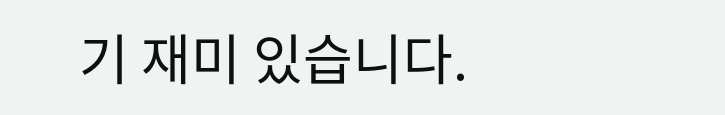기 재미 있습니다.